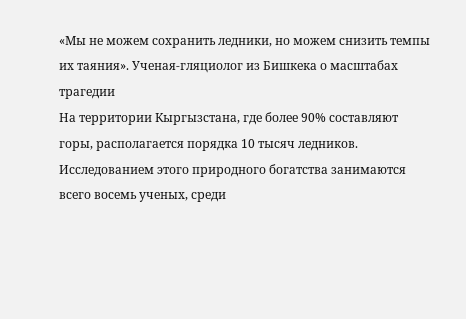«Мы не можем сохранить ледники, но можем снизить темпы их таяния». Ученая-гляциолог из Бишкека о масштабах трагедии
На территории Кыргызстана, где более 90% составляют горы, располагается порядка 10 тысяч ледников. Исследованием этого природного богатства занимаются всего восемь ученых, среди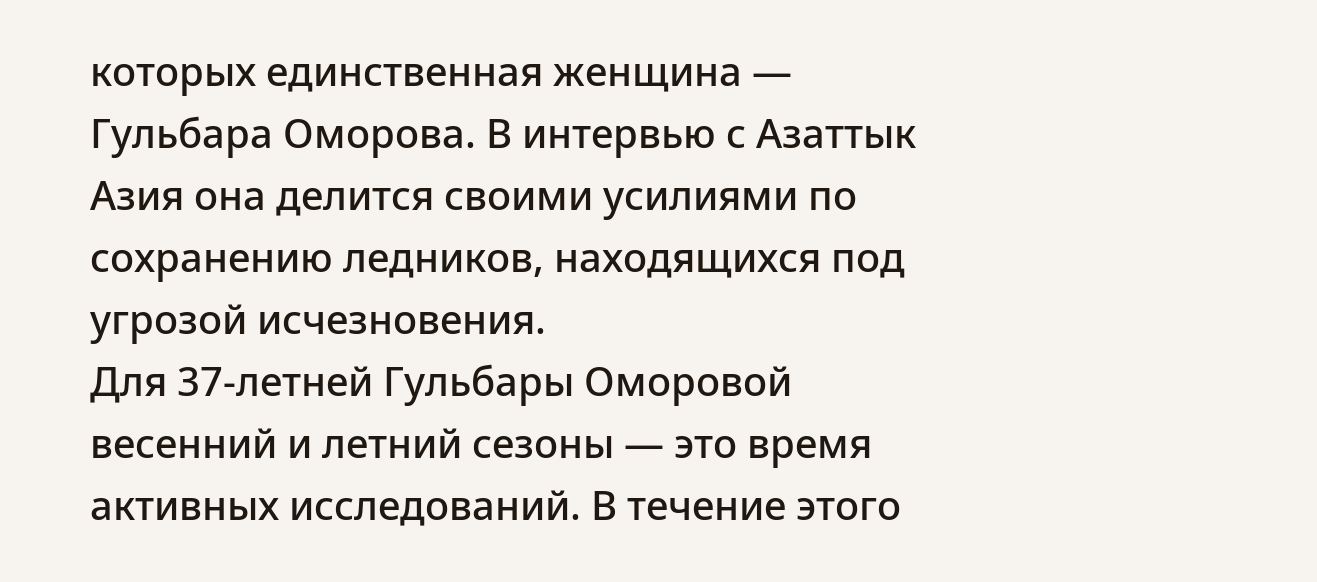которых единственная женщина — Гульбара Оморова. В интервью с Азаттык Азия она делится своими усилиями по сохранению ледников, находящихся под угрозой исчезновения.
Для 37-летней Гульбары Оморовой весенний и летний сезоны — это время активных исследований. В течение этого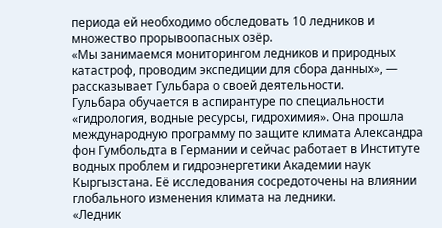периода ей необходимо обследовать 10 ледников и множество прорывоопасных озёр.
«Мы занимаемся мониторингом ледников и природных катастроф, проводим экспедиции для сбора данных», — рассказывает Гульбара о своей деятельности.
Гульбара обучается в аспирантуре по специальности «гидрология, водные ресурсы, гидрохимия». Она прошла международную программу по защите климата Александра фон Гумбольдта в Германии и сейчас работает в Институте водных проблем и гидроэнергетики Академии наук Кыргызстана. Её исследования сосредоточены на влиянии глобального изменения климата на ледники.
«Ледник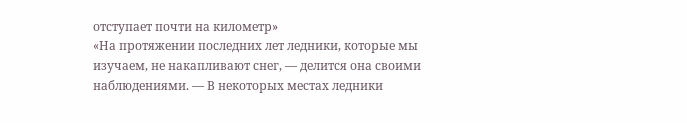отступает почти на километр»
«На протяжении последних лет ледники, которые мы изучаем, не накапливают снег, — делится она своими наблюдениями. — В некоторых местах ледники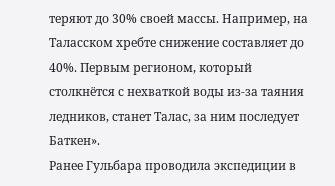теряют до 30% своей массы. Например, на Таласском хребте снижение составляет до 40%. Первым регионом, который столкнётся с нехваткой воды из-за таяния ледников, станет Талас, за ним последует Баткен».
Ранее Гульбара проводила экспедиции в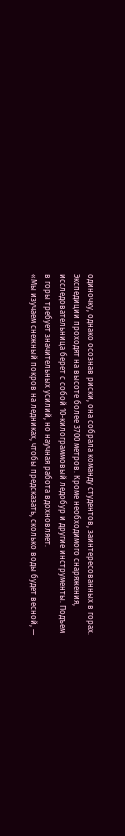одиночку, однако осознав риски, она собрала команду студентов, заинтересованных в горах.
Экспедиции проходят на высоте более 3700 метров. Кроме необходимого снаряжения, исследовательница берет с собой 10-килограммовый ледобур и другие инструменты. Подъем в горы требует значительных усилий, но научная работа вдохновляет.
«Мы изучаем снежный покров на ледниках, чтобы предсказать, сколько воды будет весной, —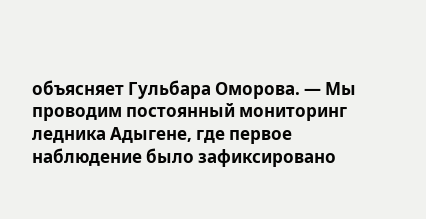объясняет Гульбара Оморова. — Мы проводим постоянный мониторинг ледника Адыгене, где первое наблюдение было зафиксировано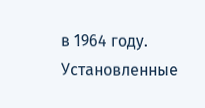в 1964 году. Установленные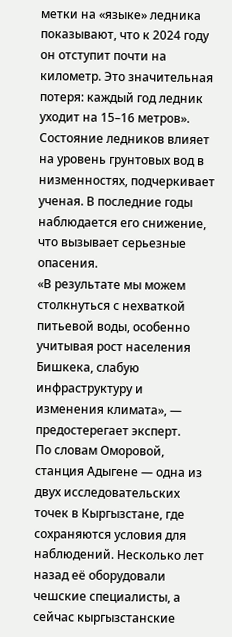метки на «языке» ледника показывают, что к 2024 году он отступит почти на километр. Это значительная потеря: каждый год ледник уходит на 15–16 метров».
Состояние ледников влияет на уровень грунтовых вод в низменностях, подчеркивает ученая. В последние годы наблюдается его снижение, что вызывает серьезные опасения.
«В результате мы можем столкнуться с нехваткой питьевой воды, особенно учитывая рост населения Бишкека, слабую инфраструктуру и изменения климата», — предостерегает эксперт.
По словам Оморовой, станция Адыгене — одна из двух исследовательских точек в Кыргызстане, где сохраняются условия для наблюдений. Несколько лет назад её оборудовали чешские специалисты, а сейчас кыргызстанские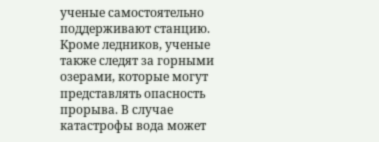ученые самостоятельно поддерживают станцию.
Кроме ледников, ученые также следят за горными озерами, которые могут представлять опасность прорыва. В случае катастрофы вода может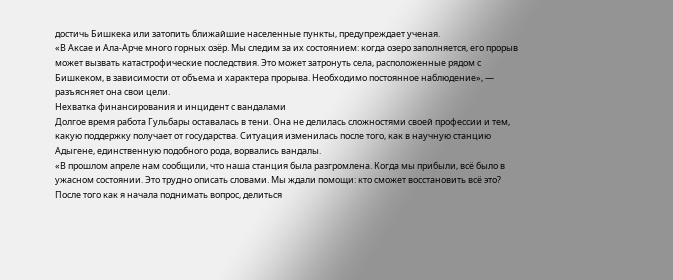достичь Бишкека или затопить ближайшие населенные пункты, предупреждает ученая.
«В Аксае и Ала-Арче много горных озёр. Мы следим за их состоянием: когда озеро заполняется, его прорыв может вызвать катастрофические последствия. Это может затронуть села, расположенные рядом с Бишкеком, в зависимости от объема и характера прорыва. Необходимо постоянное наблюдение», — разъясняет она свои цели.
Нехватка финансирования и инцидент с вандалами
Долгое время работа Гульбары оставалась в тени. Она не делилась сложностями своей профессии и тем, какую поддержку получает от государства. Ситуация изменилась после того, как в научную станцию Адыгене, единственную подобного рода, ворвались вандалы.
«В прошлом апреле нам сообщили, что наша станция была разгромлена. Когда мы прибыли, всё было в ужасном состоянии. Это трудно описать словами. Мы ждали помощи: кто сможет восстановить всё это? После того как я начала поднимать вопрос, делиться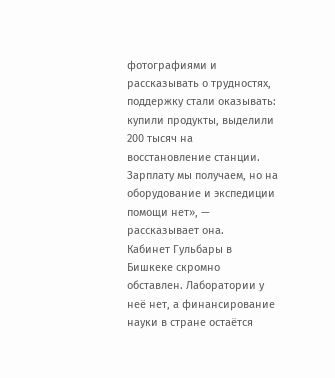фотографиями и рассказывать о трудностях, поддержку стали оказывать: купили продукты, выделили 200 тысяч на восстановление станции. Зарплату мы получаем, но на оборудование и экспедиции помощи нет», — рассказывает она.
Кабинет Гульбары в Бишкеке скромно обставлен. Лаборатории у неё нет, а финансирование науки в стране остаётся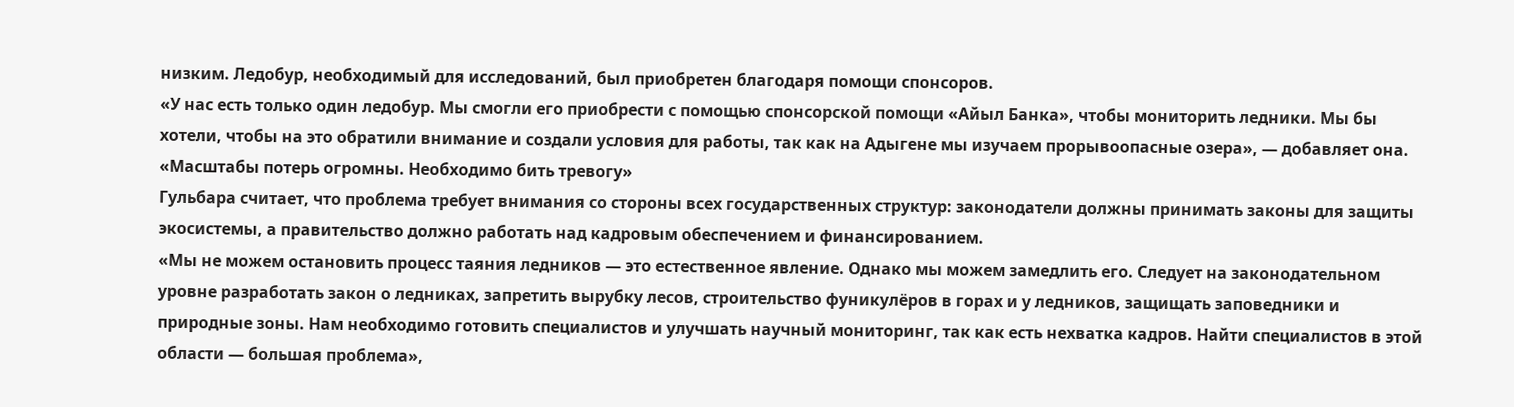низким. Ледобур, необходимый для исследований, был приобретен благодаря помощи спонсоров.
«У нас есть только один ледобур. Мы смогли его приобрести с помощью спонсорской помощи «Айыл Банка», чтобы мониторить ледники. Мы бы хотели, чтобы на это обратили внимание и создали условия для работы, так как на Адыгене мы изучаем прорывоопасные озера», — добавляет она.
«Масштабы потерь огромны. Необходимо бить тревогу»
Гульбара считает, что проблема требует внимания со стороны всех государственных структур: законодатели должны принимать законы для защиты экосистемы, а правительство должно работать над кадровым обеспечением и финансированием.
«Мы не можем остановить процесс таяния ледников — это естественное явление. Однако мы можем замедлить его. Следует на законодательном уровне разработать закон о ледниках, запретить вырубку лесов, строительство фуникулёров в горах и у ледников, защищать заповедники и природные зоны. Нам необходимо готовить специалистов и улучшать научный мониторинг, так как есть нехватка кадров. Найти специалистов в этой области — большая проблема»,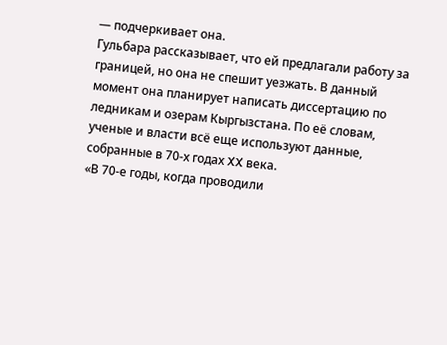— подчеркивает она.
Гульбара рассказывает, что ей предлагали работу за границей, но она не спешит уезжать. В данный момент она планирует написать диссертацию по ледникам и озерам Кыргызстана. По её словам, ученые и власти всё еще используют данные, собранные в 70-х годах XX века.
«В 70-е годы, когда проводили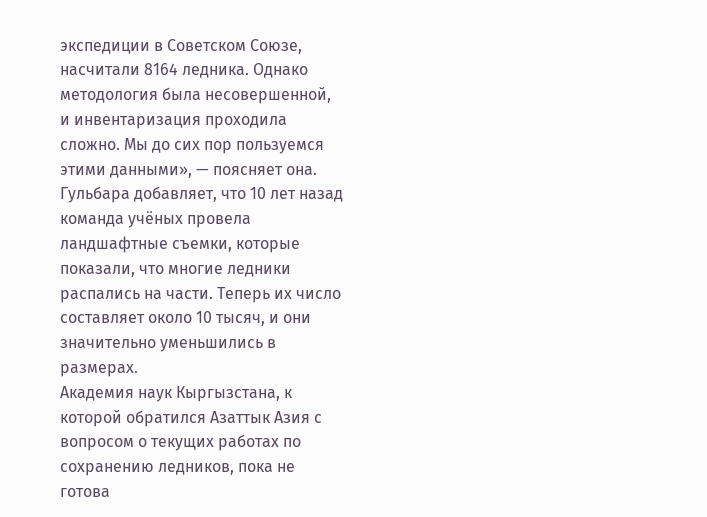экспедиции в Советском Союзе, насчитали 8164 ледника. Однако методология была несовершенной, и инвентаризация проходила сложно. Мы до сих пор пользуемся этими данными», — поясняет она.
Гульбара добавляет, что 10 лет назад команда учёных провела ландшафтные съемки, которые показали, что многие ледники распались на части. Теперь их число составляет около 10 тысяч, и они значительно уменьшились в размерах.
Академия наук Кыргызстана, к которой обратился Азаттык Азия с вопросом о текущих работах по сохранению ледников, пока не готова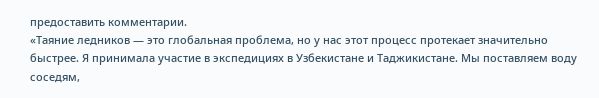предоставить комментарии.
«Таяние ледников — это глобальная проблема, но у нас этот процесс протекает значительно быстрее. Я принимала участие в экспедициях в Узбекистане и Таджикистане. Мы поставляем воду соседям,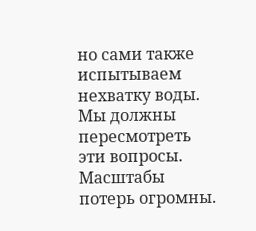но сами также испытываем нехватку воды. Мы должны пересмотреть эти вопросы. Масштабы потерь огромны.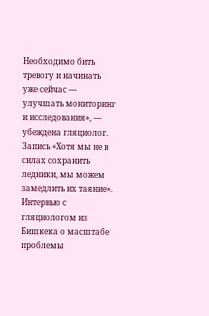Необходимо бить тревогу и начинать уже сейчас — улучшать мониторинг и исследования», — убеждена гляциолог.
Запись «Хотя мы не в силах сохранить ледники, мы можем замедлить их таяние». Интервью с гляциологом из Бишкека о масштабе проблемы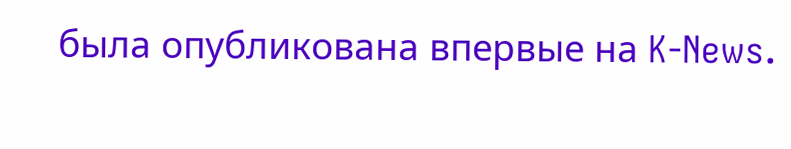была опубликована впервые на K-News.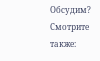Обсудим?
Смотрите также: